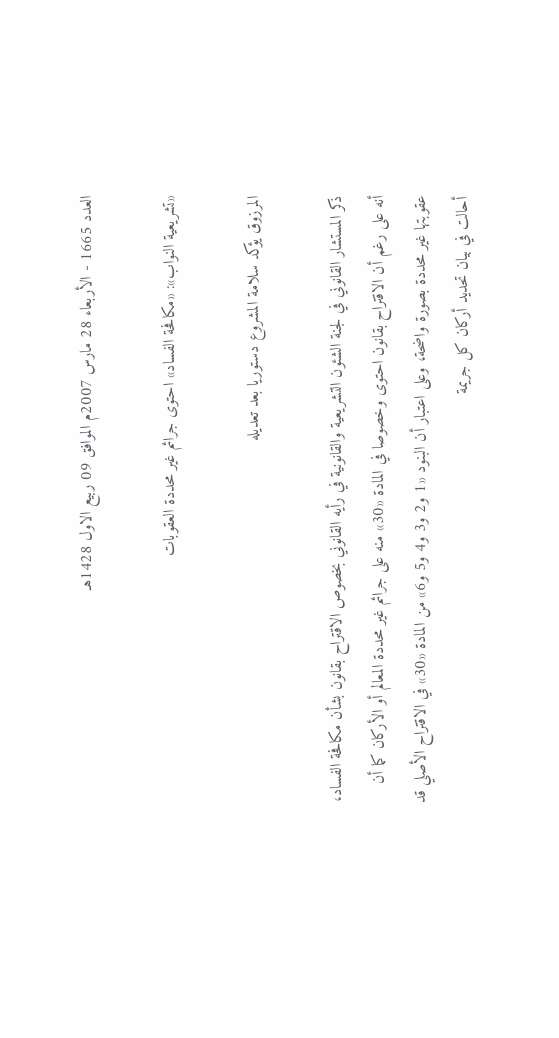العدد 1665 - الأربعاء 28 مارس 2007م الموافق 09 ربيع الاول 1428هـ

«تشريعية النواب»: «مكافحة الفساد» احتوى جرائم غير محددة العقوبات

المرزوق يؤكد سلامة المشروع دستوريا بعد تعديله

ذكر المستشار القانوني في لجنة الشئون التشريعية والقانونية في رأيه القانوني بخصوص الاقتراح بقانون بشأن مكافحة الفساد، أنه على رغم أن الاقتراح بقانون احتوى وخصوصا في المادة «30» منه على جرائم غير محددة المعالم أو الأركان كما أن عقوبتها غير محددة بصورة واضحة، وعلى اعتبار أن البنود «1 و2 و3 و4 و5 و6» من المادة «30» في الاقتراح الأصلي قد أحالت في بيان تحديد أركان كل جريمة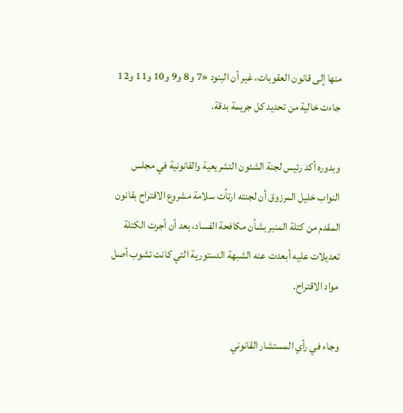منها إلى قانون العقوبات، غير أن البنود «7 و8 و9 و10 و11 و12 جاءت خالية من تحديد كل جريمة بدقة.

وبدوره أكد رئيس لجنة الشئون التشريعية والقانونية في مجلس النواب خليل المرزوق أن لجنته ارتأت سلامة مشروع الاقتراح بقانون المقدم من كتلة المنبر بشأن مكافحة الفساد، بعد أن أجرت الكتلة تعديلات عليه أبعدت عنه الشبهة الدستورية التي كانت تشوب أصل مواد الاقتراح.

وجاء في رأي المستشار القانوني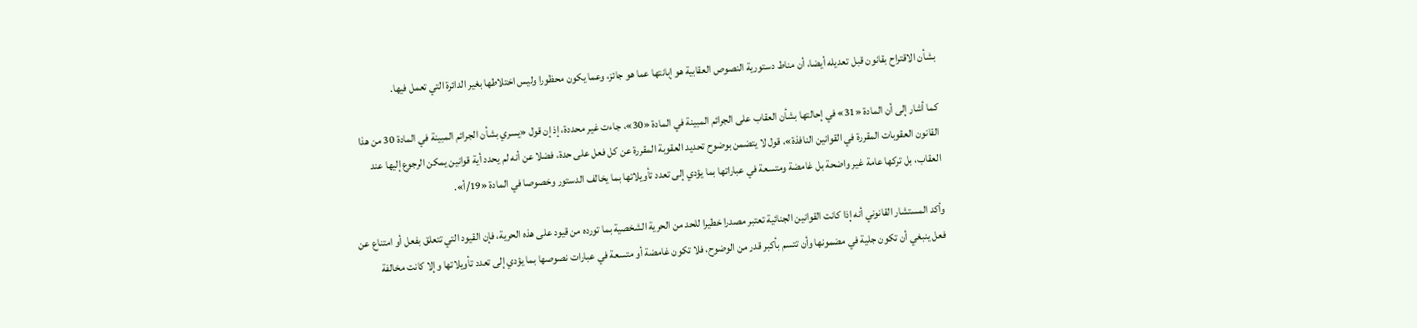بشأن الاقتراح بقانون قبل تعديله أيضا، أن مناط دستورية النصوص العقابية هو إبانتها عما هو جائز، وعما يكون محظورا وليس اختلاطها بغير الدائرة التي تعمل فيها.

كما أشار إلى أن المادة «31» في إحالتها بشأن العقاب على الجرائم المبينة في المادة «30»، جاءت غير محددة، إذ إن قول «يسري بشأن الجرائم المبينة في المادة 30 من هذا القانون العقوبات المقررة في القوانين النافذة»، قول لا يتضمن بوضوح تحديد العقوبة المقررة عن كل فعل على حدة، فضلا عن أنه لم يحدد أية قوانين يمكن الرجوع إليها عند العقاب، بل تركها عامة غير واضحة بل غامضة ومتسعة في عباراتها بما يؤدي إلى تعدد تأويلاتها بما يخالف الدستور وخصوصا في المادة «19/أ».

وأكد المستشار القانوني أنه إذا كانت القوانين الجنائية تعتبر مصدرا خطيرا للحد من الحرية الشخصية بما تورده من قيود على هذه الحرية، فإن القيود التي تتعلق بفعل أو امتناع عن فعل ينبغي أن تكون جلية في مضمونها وأن تتسم بأكبر قدر من الوضوح، فلا تكون غامضة أو متسعة في عبارات نصوصها بما يؤدي إلى تعدد تأويلاتها وإلا كانت مخالفة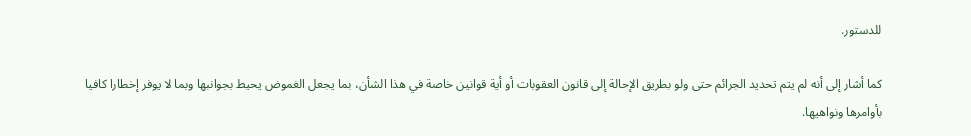للدستور.

كما أشار إلى أنه لم يتم تحديد الجرائم حتى ولو بطريق الإحالة إلى قانون العقوبات أو أية قوانين خاصة في هذا الشأن، بما يجعل الغموض يحيط بجوانبها وبما لا يوفر إخطارا كافيا بأوامرها ونواهيها.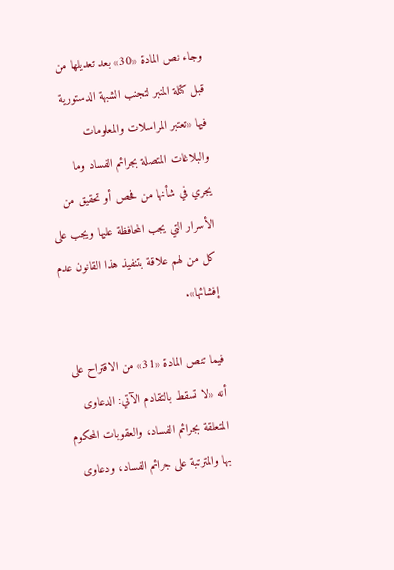وجاء نص المادة «30» بعد تعديلها من قبل كتلة المنبر لتجنب الشبهة الدستورية فيها «تعتبر المراسلات والمعلومات والبلاغات المتصلة بجرائم الفساد وما يجري في شأنها من فحص أو تحقيق من الأسرار التي يجب المحافظة عليها ويجب على كل من لهم علاقة بتنفيذ هذا القانون عدم إفشائها».

فيما تنص المادة «31» من الاقتراح على أنه «لا تسقط بالتقادم الآتي: الدعاوى المتعلقة بجرائم الفساد، والعقوبات المحكوم بها والمترتبة على جرائم الفساد، ودعاوى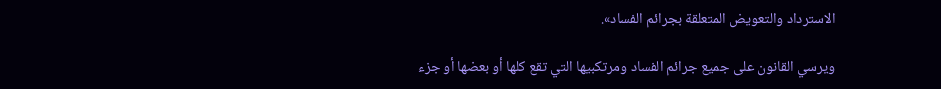الاسترداد والتعويض المتعلقة بجرائم الفساد».

ويرسي القانون على جميع جرائم الفساد ومرتكبيها التي تقع كلها أو بعضها أو جزء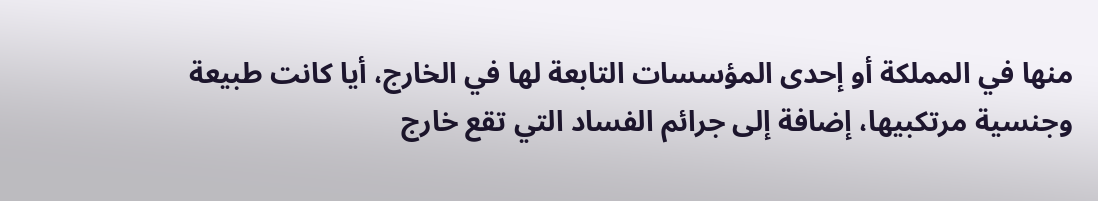منها في المملكة أو إحدى المؤسسات التابعة لها في الخارج، أيا كانت طبيعة وجنسية مرتكبيها، إضافة إلى جرائم الفساد التي تقع خارج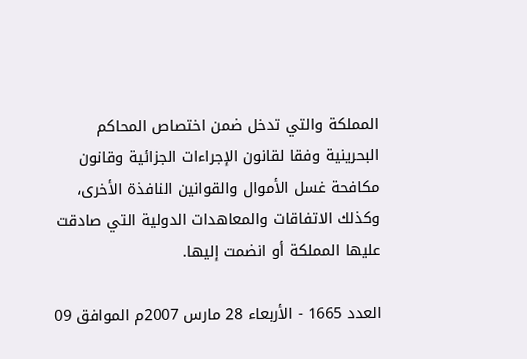المملكة والتي تدخل ضمن اختصاص المحاكم البحرينية وفقا لقانون الإجراءات الجزائية وقانون مكافحة غسل الأموال والقوانين النافذة الأخرى، وكذلك الاتفاقات والمعاهدات الدولية التي صادقت عليها المملكة أو انضمت إليها.

العدد 1665 - الأربعاء 28 مارس 2007م الموافق 09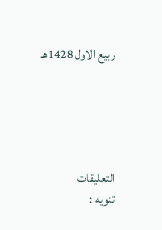ربيع الاول 1428هـ





التعليقات
تنويه :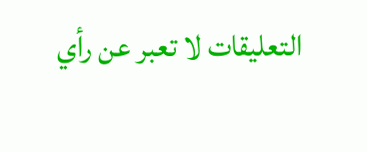التعليقات لا تعبر عن رأي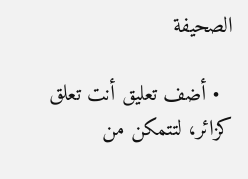الصحيفة

  • أضف تعليق أنت تعلق كزائر، لتتمكن من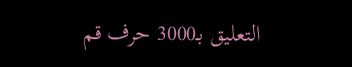التعليق بـ3000 حرف قم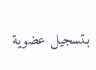بـتسجيل عضوية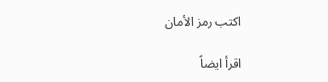اكتب رمز الأمان

اقرأ ايضاً